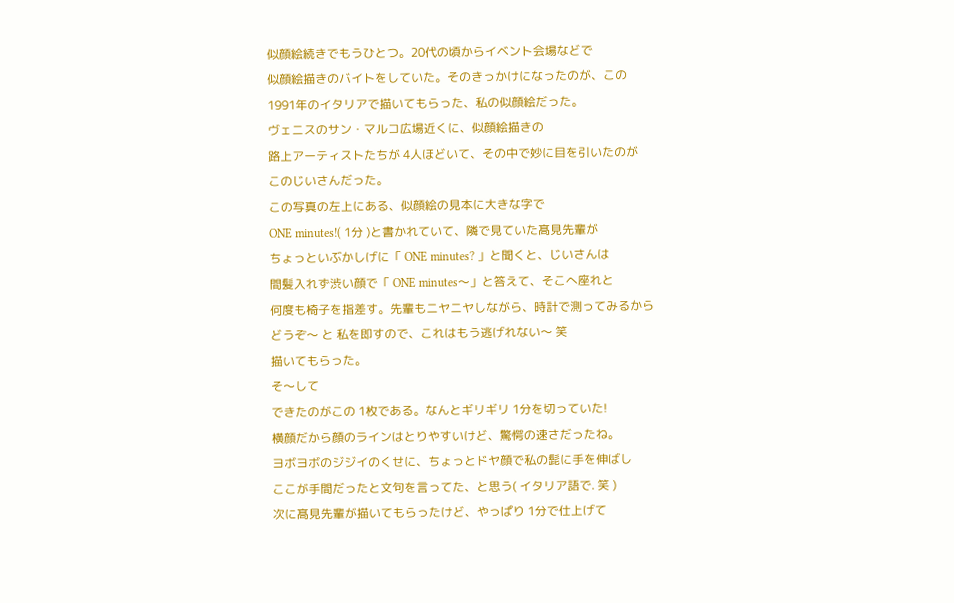似顔絵続きでもうひとつ。20代の頃からイベント会場などで
似顔絵描きのバイトをしていた。そのきっかけになったのが、この
1991年のイタリアで描いてもらった、私の似顔絵だった。
ヴェニスのサン・マルコ広場近くに、似顔絵描きの
路上アーティストたちが 4人ほどいて、その中で妙に目を引いたのが
このじいさんだった。
この写真の左上にある、似顔絵の見本に大きな字で
ONE minutes!( 1分 )と書かれていて、隣で見ていた髙見先輩が
ちょっといぶかしげに「 ONE minutes? 」と聞くと、じいさんは
間髪入れず渋い顔で「 ONE minutes〜」と答えて、そこへ座れと
何度も椅子を指差す。先輩もニヤニヤしながら、時計で測ってみるから
どうぞ〜 と 私を即すので、これはもう逃げれない〜 笑
描いてもらった。
そ〜して
できたのがこの 1枚である。なんとギリギリ 1分を切っていた!
横顔だから顔のラインはとりやすいけど、驚愕の速さだったね。
ヨボヨボのジジイのくせに、ちょっとドヤ顔で私の髭に手を伸ばし
ここが手間だったと文句を言ってた、と思う( イタリア語で. 笑 )
次に髙見先輩が描いてもらったけど、やっぱり 1分で仕上げて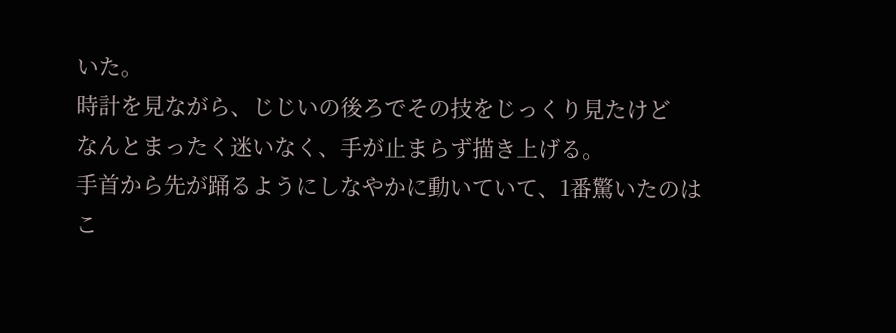いた。
時計を見ながら、じじいの後ろでその技をじっくり見たけど
なんとまったく迷いなく、手が止まらず描き上げる。
手首から先が踊るようにしなやかに動いていて、1番驚いたのは
こ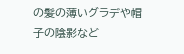の髪の薄いグラデや帽子の陰影など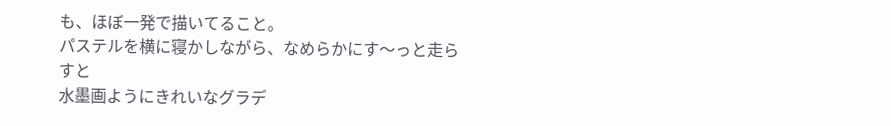も、ほぼ一発で描いてること。
パステルを横に寝かしながら、なめらかにす〜っと走らすと
水墨画ようにきれいなグラデ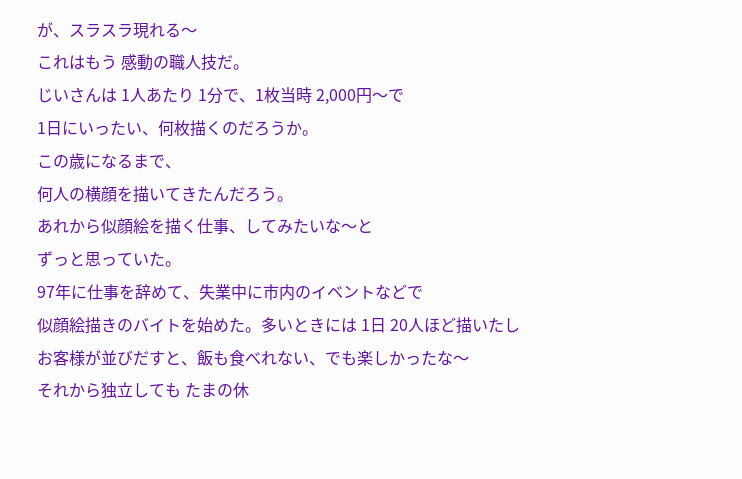が、スラスラ現れる〜
これはもう 感動の職人技だ。
じいさんは 1人あたり 1分で、1枚当時 2,000円〜で
1日にいったい、何枚描くのだろうか。
この歳になるまで、
何人の横顔を描いてきたんだろう。
あれから似顔絵を描く仕事、してみたいな〜と
ずっと思っていた。
97年に仕事を辞めて、失業中に市内のイベントなどで
似顔絵描きのバイトを始めた。多いときには 1日 20人ほど描いたし
お客様が並びだすと、飯も食べれない、でも楽しかったな〜
それから独立しても たまの休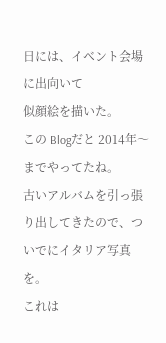日には、イベント会場に出向いて
似顔絵を描いた。
この Blogだと 2014年〜までやってたね。
古いアルバムを引っ張り出してきたので、ついでにイタリア写真を。
これは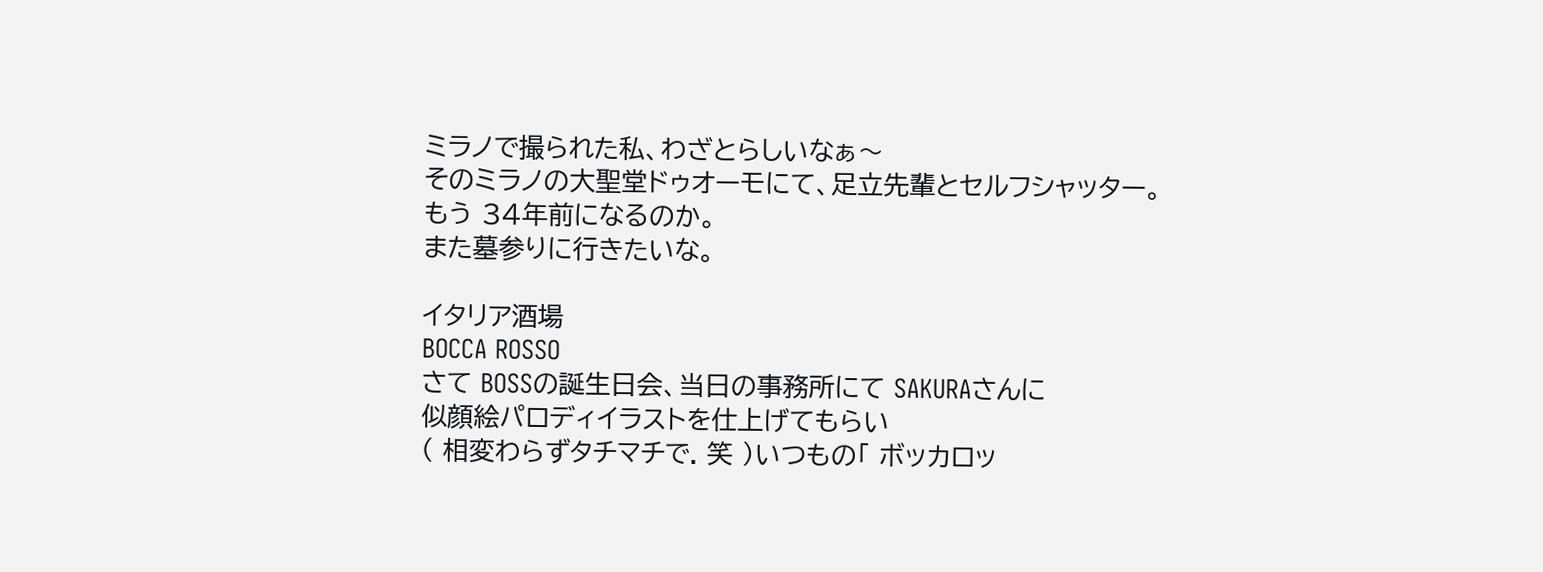ミラノで撮られた私、わざとらしいなぁ〜
そのミラノの大聖堂ドゥオーモにて、足立先輩とセルフシャッター。
もう 34年前になるのか。
また墓参りに行きたいな。

イタリア酒場
BOCCA ROSSO
さて BOSSの誕生日会、当日の事務所にて SAKURAさんに
似顔絵パロディイラストを仕上げてもらい
( 相変わらずタチマチで. 笑 )いつもの「 ボッカロッ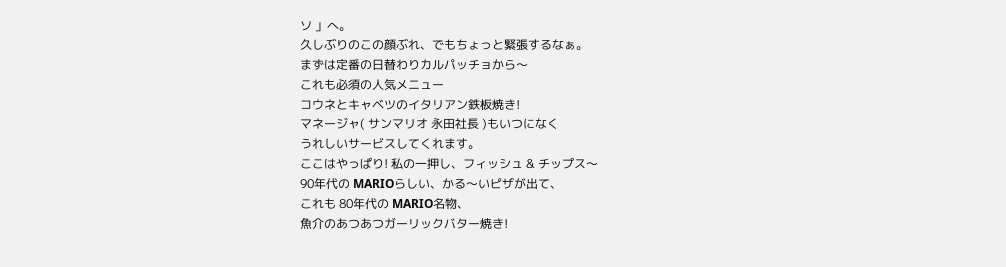ソ 」へ。
久しぶりのこの顔ぶれ、でもちょっと緊張するなぁ。
まずは定番の日替わりカルパッチョから〜
これも必須の人気メニュー
コウネとキャベツのイタリアン鉄板焼き!
マネージャ( サンマリオ 永田社長 )もいつになく
うれしいサービスしてくれます。
ここはやっぱり! 私の一押し、フィッシュ & チップス〜
90年代の MARIOらしい、かる〜いピザが出て、
これも 80年代の MARIO名物、
魚介のあつあつガーリックバター焼き!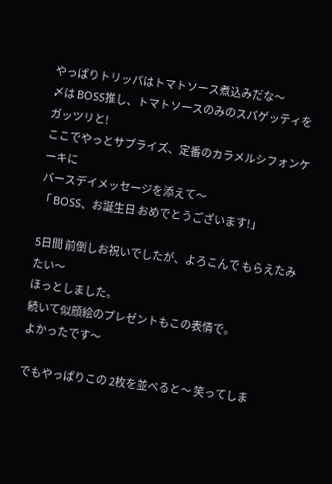やっぱりトリッパはトマトソース煮込みだな〜
〆は BOSS推し、トマトソースのみのスパゲッティをガッツリと!
ここでやっとサプライズ、定番のカラメルシフォンケーキに
バースデイメッセージを添えて〜
「 BOSS、お誕生日 おめでとうございます!」

5日間 前倒しお祝いでしたが、よろこんで もらえたみたい〜
ほっとしました。
続いて似顔絵のプレゼントもこの表情で。
よかったです〜

でもやっぱりこの 2枚を並べると〜 笑ってしま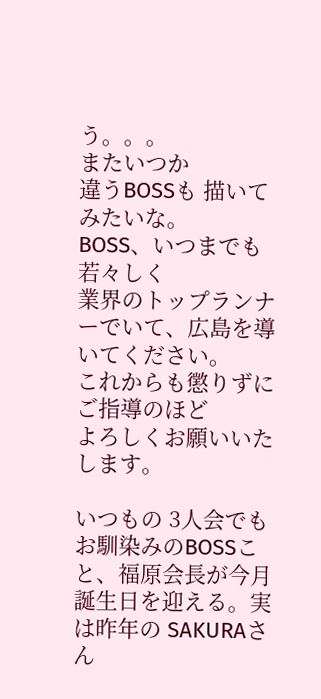う。。。
またいつか
違うBOSSも 描いてみたいな。
BOSS、いつまでも若々しく
業界のトップランナーでいて、広島を導いてください。
これからも懲りずに ご指導のほど
よろしくお願いいたします。

いつもの 3人会でもお馴染みのBOSSこと、福原会長が今月
誕生日を迎える。実は昨年の SAKURAさん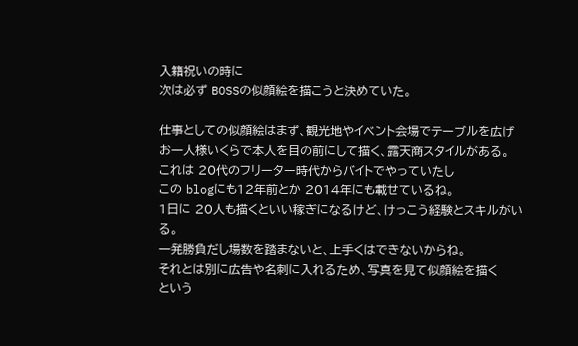入籍祝いの時に
次は必ず BOSSの似顔絵を描こうと決めていた。

仕事としての似顔絵はまず、観光地やイベント会場でテーブルを広げ
お一人様いくらで本人を目の前にして描く、露天商スタイルがある。
これは 20代のフリーター時代からバイトでやっていたし
この blogにも12年前とか 2014年にも載せているね。
1日に 20人も描くといい稼ぎになるけど、けっこう経験とスキルがいる。
一発勝負だし場数を踏まないと、上手くはできないからね。
それとは別に広告や名刺に入れるため、写真を見て似顔絵を描く
という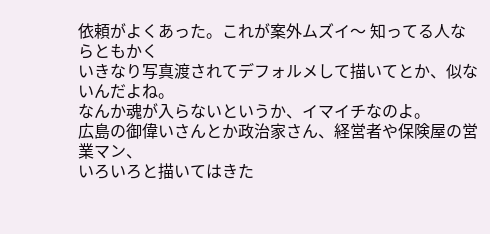依頼がよくあった。これが案外ムズイ〜 知ってる人ならともかく
いきなり写真渡されてデフォルメして描いてとか、似ないんだよね。
なんか魂が入らないというか、イマイチなのよ。
広島の御偉いさんとか政治家さん、経営者や保険屋の営業マン、
いろいろと描いてはきた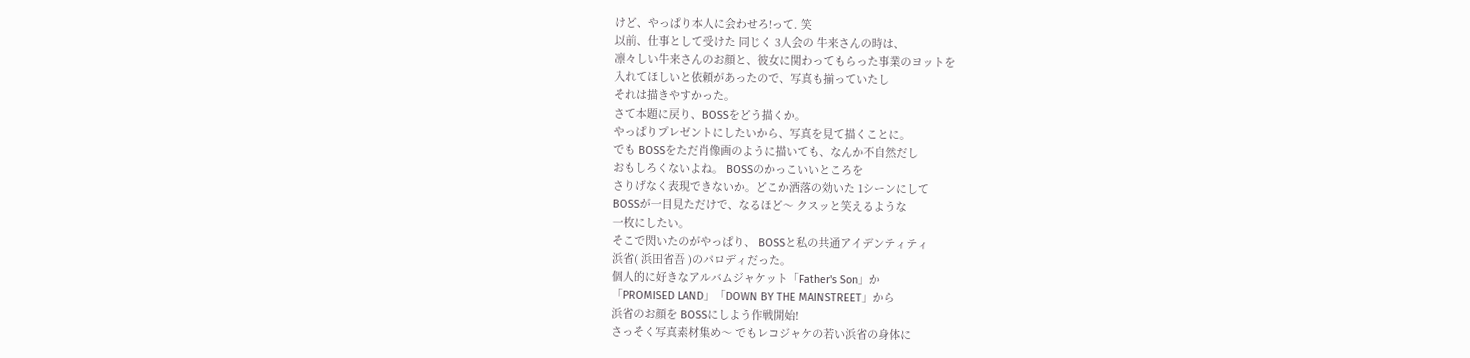けど、やっぱり本人に会わせろ!って. 笑
以前、仕事として受けた 同じく 3人会の 牛来さんの時は、
凛々しい牛来さんのお顔と、彼女に関わってもらった事業のヨットを
入れてほしいと依頼があったので、写真も揃っていたし
それは描きやすかった。
さて本題に戻り、BOSSをどう描くか。
やっぱりプレゼントにしたいから、写真を見て描くことに。
でも BOSSをただ肖像画のように描いても、なんか不自然だし
おもしろくないよね。 BOSSのかっこいいところを
さりげなく表現できないか。どこか洒落の効いた 1シーンにして
BOSSが一目見ただけで、なるほど〜 クスッと笑えるような
一枚にしたい。
そこで閃いたのがやっぱり、 BOSSと私の共通アイデンティティ
浜省( 浜田省吾 )のパロディだった。
個人的に好きなアルバムジャケット「Father's Son」か
「PROMISED LAND」「DOWN BY THE MAINSTREET」から
浜省のお顔を BOSSにしよう作戦開始!
さっそく写真素材集め〜 でもレコジャケの若い浜省の身体に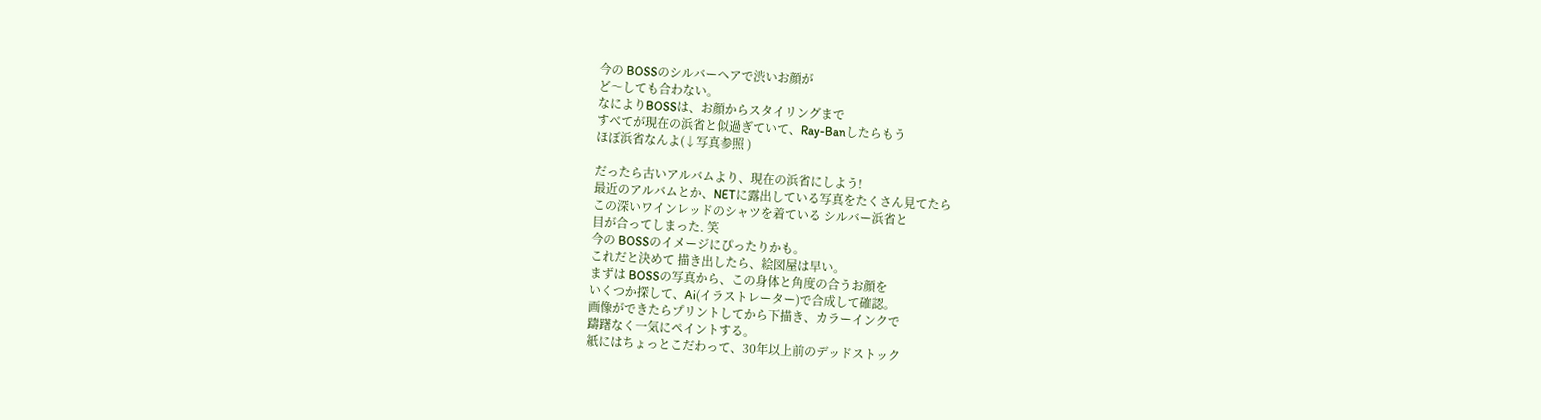今の BOSSのシルバーヘアで渋いお顔が
ど〜しても合わない。
なによりBOSSは、お顔からスタイリングまで
すべてが現在の浜省と似過ぎていて、Ray-Banしたらもう
ほぼ浜省なんよ(↓写真参照 )

だったら古いアルバムより、現在の浜省にしよう!
最近のアルバムとか、NETに露出している写真をたくさん見てたら
この深いワインレッドのシャツを着ている シルバー浜省と
目が合ってしまった. 笑
今の BOSSのイメージにぴったりかも。
これだと決めて 描き出したら、絵図屋は早い。
まずは BOSSの写真から、この身体と角度の合うお顔を
いくつか探して、Ai(イラストレーター)で合成して確認。
画像ができたらプリントしてから下描き、カラーインクで
躊躇なく一気にペイントする。
紙にはちょっとこだわって、30年以上前のデッドストック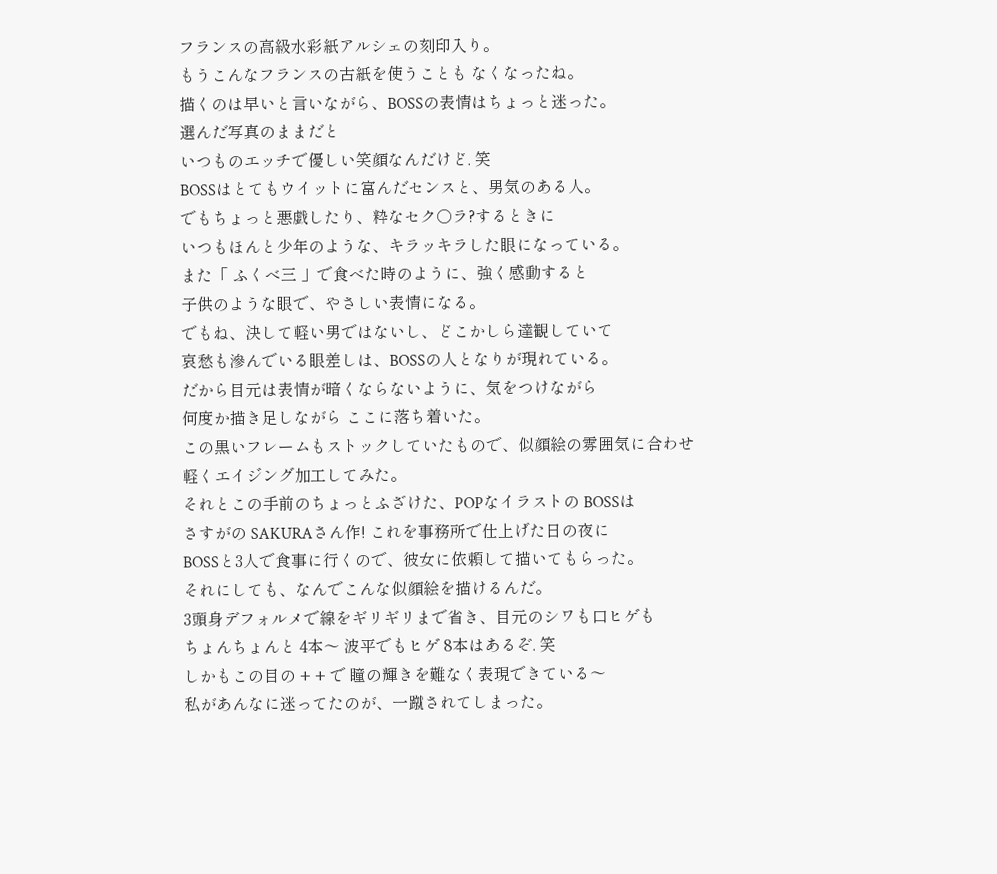フランスの高級水彩紙アルシェの刻印入り。
もうこんなフランスの古紙を使うことも なくなったね。
描くのは早いと言いながら、BOSSの表情はちょっと迷った。
選んだ写真のままだと
いつものエッチで優しい笑顔なんだけど. 笑
BOSSはとてもウイットに富んだセンスと、男気のある人。
でもちょっと悪戯したり、粋なセク○ラ?するときに
いつもほんと少年のような、キラッキラした眼になっている。
また「 ふくべ三 」で食べた時のように、強く感動すると
子供のような眼で、やさしい表情になる。
でもね、決して軽い男ではないし、どこかしら達観していて
哀愁も滲んでいる眼差しは、BOSSの人となりが現れている。
だから目元は表情が暗くならないように、気をつけながら
何度か描き足しながら ここに落ち着いた。
この黒いフレームもストックしていたもので、似顔絵の雰囲気に合わせ
軽くエイジング加工してみた。
それとこの手前のちょっとふざけた、POPなイラストの BOSSは
さすがの SAKURAさん作! これを事務所で仕上げた日の夜に
BOSSと3人で食事に行くので、彼女に依頼して描いてもらった。
それにしても、なんでこんな似顔絵を描けるんだ。
3頭身デフォルメで線をギリギリまで省き、目元のシワも口ヒゲも
ちょんちょんと 4本〜 波平でもヒゲ 8本はあるぞ. 笑
しかもこの目の + + で 瞳の輝きを難なく表現できている〜
私があんなに迷ってたのが、一蹴されてしまった。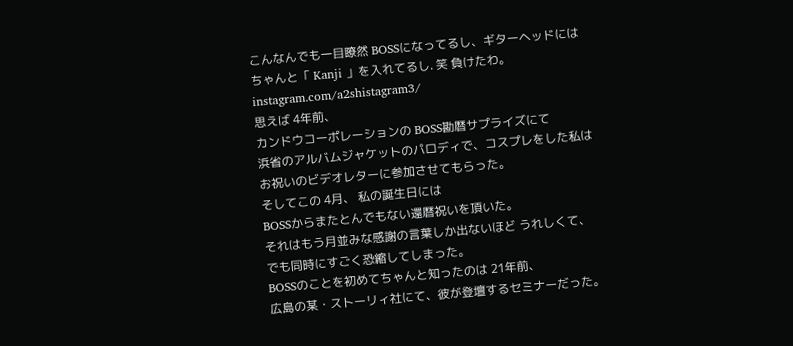こんなんでも一目瞭然 BOSSになってるし、ギターヘッドには
ちゃんと「 Kanji 」を入れてるし. 笑 負けたわ。
instagram.com/a2shistagram3/
思えば 4年前、
カンドウコーポレーションの BOSS勘暦サプライズにて
浜省のアルバムジャケットのパロディで、コスプレをした私は
お祝いのビデオレターに参加させてもらった。
そしてこの 4月、 私の誕生日には
BOSSからまたとんでもない還暦祝いを頂いた。
それはもう月並みな感謝の言葉しか出ないほど うれしくて、
でも同時にすごく恐縮してしまった。
BOSSのことを初めてちゃんと知ったのは 21年前、
広島の某・ストーリィ社にて、彼が登壇するセミナーだった。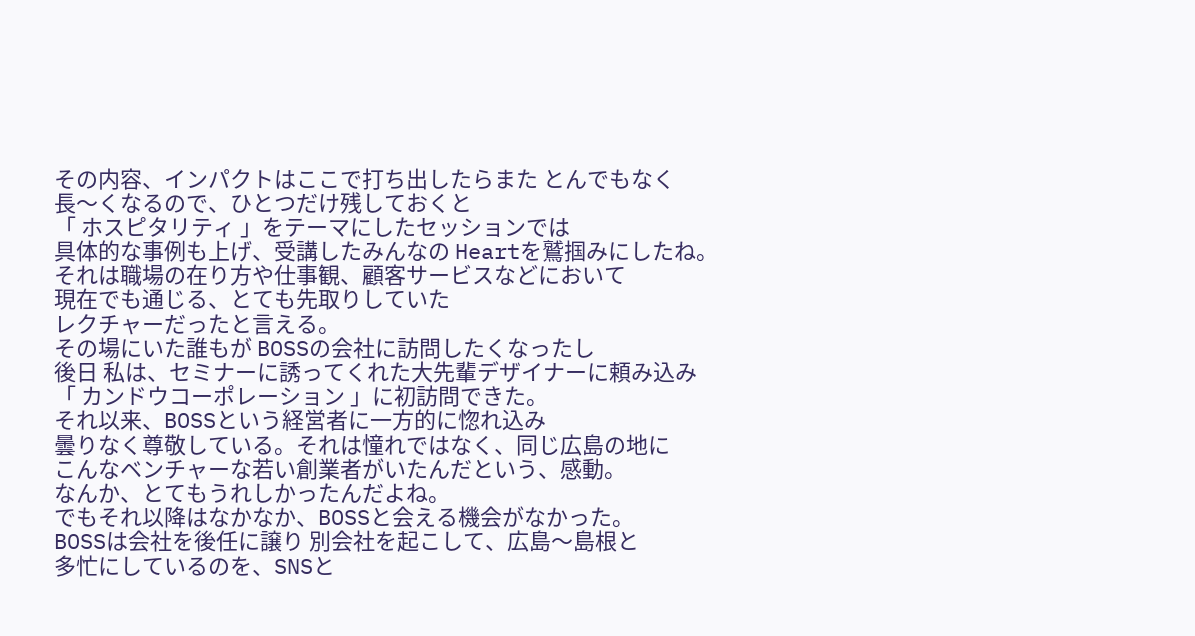その内容、インパクトはここで打ち出したらまた とんでもなく
長〜くなるので、ひとつだけ残しておくと
「 ホスピタリティ 」をテーマにしたセッションでは
具体的な事例も上げ、受講したみんなの Heartを鷲掴みにしたね。
それは職場の在り方や仕事観、顧客サービスなどにおいて
現在でも通じる、とても先取りしていた
レクチャーだったと言える。
その場にいた誰もが BOSSの会社に訪問したくなったし
後日 私は、セミナーに誘ってくれた大先輩デザイナーに頼み込み
「 カンドウコーポレーション 」に初訪問できた。
それ以来、BOSSという経営者に一方的に惚れ込み
曇りなく尊敬している。それは憧れではなく、同じ広島の地に
こんなベンチャーな若い創業者がいたんだという、感動。
なんか、とてもうれしかったんだよね。
でもそれ以降はなかなか、BOSSと会える機会がなかった。
BOSSは会社を後任に譲り 別会社を起こして、広島〜島根と
多忙にしているのを、SNSと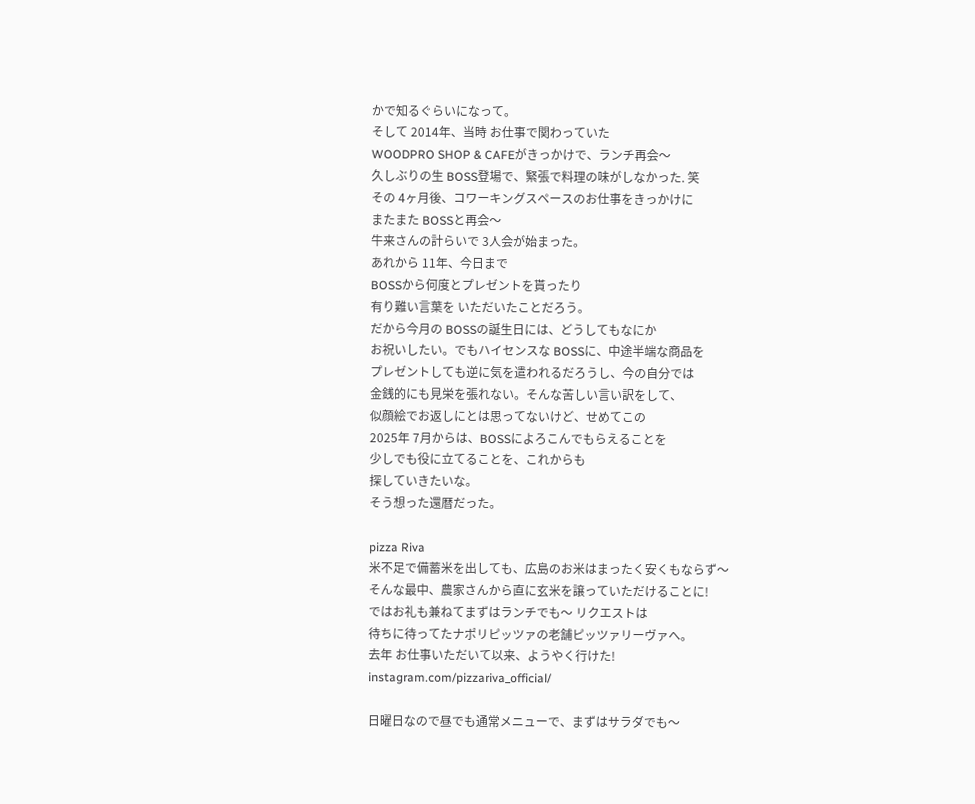かで知るぐらいになって。
そして 2014年、当時 お仕事で関わっていた
WOODPRO SHOP & CAFEがきっかけで、ランチ再会〜
久しぶりの生 BOSS登場で、緊張で料理の味がしなかった. 笑
その 4ヶ月後、コワーキングスペースのお仕事をきっかけに
またまた BOSSと再会〜
牛来さんの計らいで 3人会が始まった。
あれから 11年、今日まで
BOSSから何度とプレゼントを貰ったり
有り難い言葉を いただいたことだろう。
だから今月の BOSSの誕生日には、どうしてもなにか
お祝いしたい。でもハイセンスな BOSSに、中途半端な商品を
プレゼントしても逆に気を遣われるだろうし、今の自分では
金銭的にも見栄を張れない。そんな苦しい言い訳をして、
似顔絵でお返しにとは思ってないけど、せめてこの
2025年 7月からは、BOSSによろこんでもらえることを
少しでも役に立てることを、これからも
探していきたいな。
そう想った還暦だった。

pizza Riva
米不足で備蓄米を出しても、広島のお米はまったく安くもならず〜
そんな最中、農家さんから直に玄米を譲っていただけることに!
ではお礼も兼ねてまずはランチでも〜 リクエストは
待ちに待ってたナポリピッツァの老舗ピッツァリーヴァへ。
去年 お仕事いただいて以来、ようやく行けた!
instagram.com/pizzariva_official/

日曜日なので昼でも通常メニューで、まずはサラダでも〜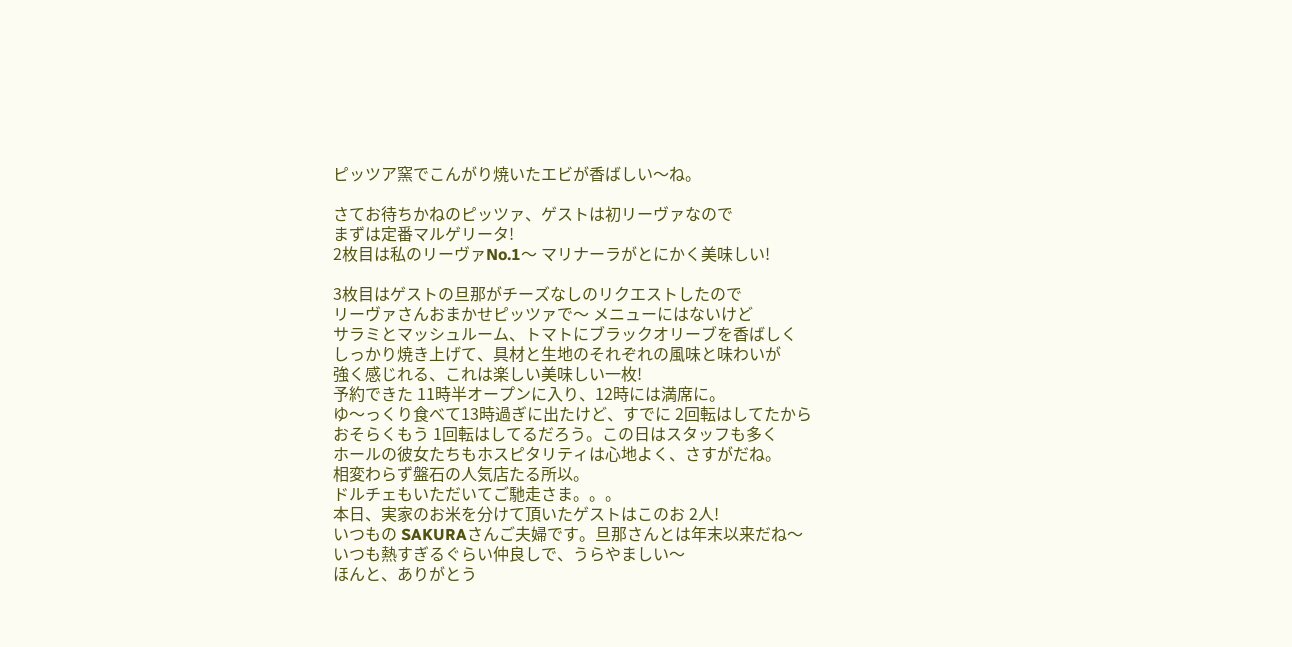ピッツア窯でこんがり焼いたエビが香ばしい〜ね。

さてお待ちかねのピッツァ、ゲストは初リーヴァなので
まずは定番マルゲリータ!
2枚目は私のリーヴァNo.1〜 マリナーラがとにかく美味しい!

3枚目はゲストの旦那がチーズなしのリクエストしたので
リーヴァさんおまかせピッツァで〜 メニューにはないけど
サラミとマッシュルーム、トマトにブラックオリーブを香ばしく
しっかり焼き上げて、具材と生地のそれぞれの風味と味わいが
強く感じれる、これは楽しい美味しい一枚!
予約できた 11時半オープンに入り、12時には満席に。
ゆ〜っくり食べて13時過ぎに出たけど、すでに 2回転はしてたから
おそらくもう 1回転はしてるだろう。この日はスタッフも多く
ホールの彼女たちもホスピタリティは心地よく、さすがだね。
相変わらず盤石の人気店たる所以。
ドルチェもいただいてご馳走さま。。。
本日、実家のお米を分けて頂いたゲストはこのお 2人!
いつもの SAKURAさんご夫婦です。旦那さんとは年末以来だね〜
いつも熱すぎるぐらい仲良しで、うらやましい〜
ほんと、ありがとう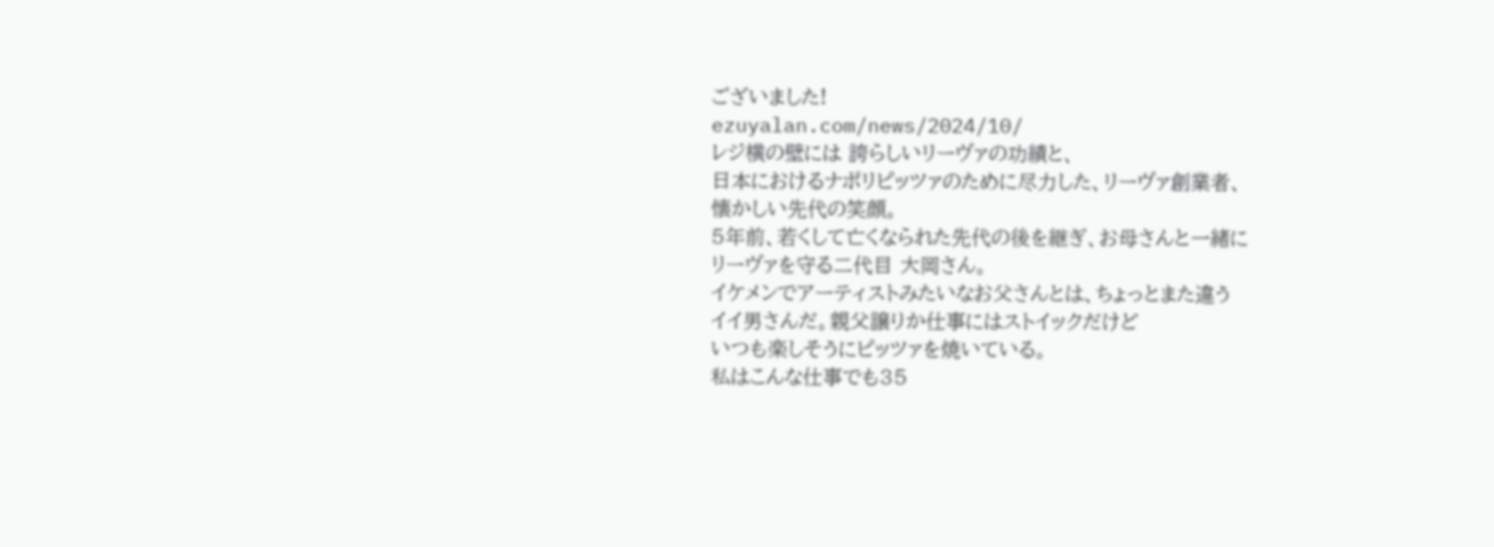ございました!
ezuyalan.com/news/2024/10/
レジ横の壁には 誇らしいリーヴァの功績と、
日本におけるナポリピッツァのために尽力した、リーヴァ創業者、
懐かしい先代の笑顔。
5年前、若くして亡くなられた先代の後を継ぎ、お母さんと一緒に
リーヴァを守る二代目 大岡さん。
イケメンでアーティストみたいなお父さんとは、ちょっとまた違う
イイ男さんだ。親父譲りか仕事にはストイックだけど
いつも楽しそうにピッツァを焼いている。
私はこんな仕事でも35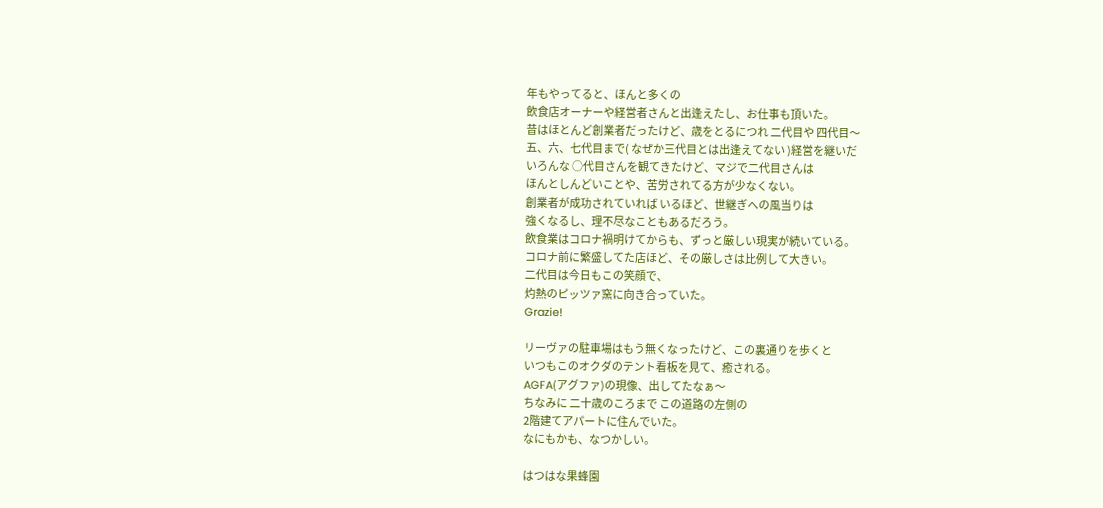年もやってると、ほんと多くの
飲食店オーナーや経営者さんと出逢えたし、お仕事も頂いた。
昔はほとんど創業者だったけど、歳をとるにつれ 二代目や 四代目〜
五、六、七代目まで( なぜか三代目とは出逢えてない )経営を継いだ
いろんな ○代目さんを観てきたけど、マジで二代目さんは
ほんとしんどいことや、苦労されてる方が少なくない。
創業者が成功されていれば いるほど、世継ぎへの風当りは
強くなるし、理不尽なこともあるだろう。
飲食業はコロナ禍明けてからも、ずっと厳しい現実が続いている。
コロナ前に繁盛してた店ほど、その厳しさは比例して大きい。
二代目は今日もこの笑顔で、
灼熱のピッツァ窯に向き合っていた。
Grazie!

リーヴァの駐車場はもう無くなったけど、この裏通りを歩くと
いつもこのオクダのテント看板を見て、癒される。
AGFA(アグファ)の現像、出してたなぁ〜
ちなみに 二十歳のころまで この道路の左側の
2階建てアパートに住んでいた。
なにもかも、なつかしい。

はつはな果蜂園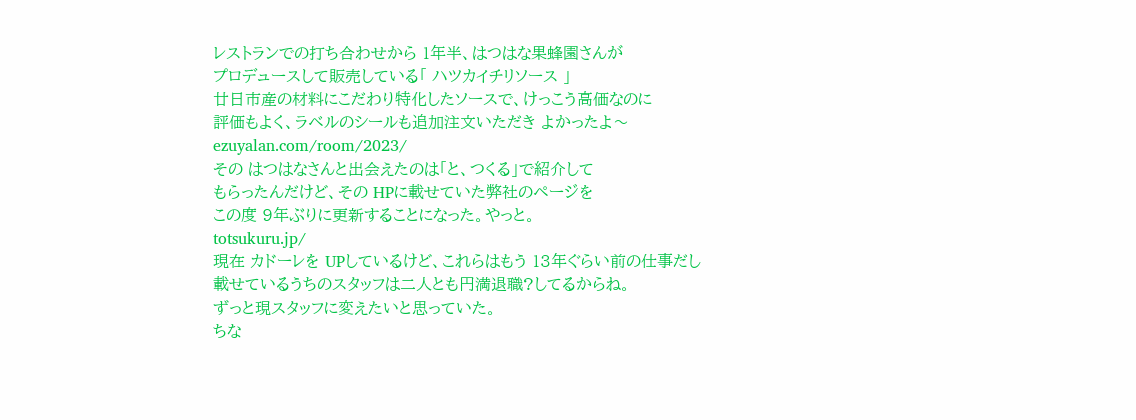レストランでの打ち合わせから 1年半、はつはな果蜂園さんが
プロデュースして販売している「 ハツカイチリソース 」
廿日市産の材料にこだわり特化したソースで、けっこう高価なのに
評価もよく、ラベルのシールも追加注文いただき よかったよ〜
ezuyalan.com/room/2023/
その はつはなさんと出会えたのは「と、つくる」で紹介して
もらったんだけど、その HPに載せていた弊社のページを
この度 9年ぶりに更新することになった。やっと。
totsukuru.jp/
現在 カドーレを UPしているけど、これらはもう 13年ぐらい前の仕事だし
載せているうちのスタッフは二人とも円満退職?してるからね。
ずっと現スタッフに変えたいと思っていた。
ちな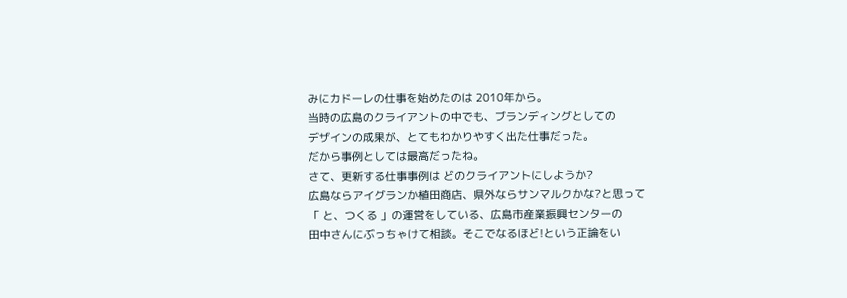みにカドーレの仕事を始めたのは 2010年から。
当時の広島のクライアントの中でも、ブランディングとしての
デザインの成果が、とてもわかりやすく出た仕事だった。
だから事例としては最高だったね。
さて、更新する仕事事例は どのクライアントにしようか?
広島ならアイグランか植田商店、県外ならサンマルクかな?と思って
「 と、つくる 」の運営をしている、広島市産業振興センターの
田中さんにぶっちゃけて相談。そこでなるほど!という正論をい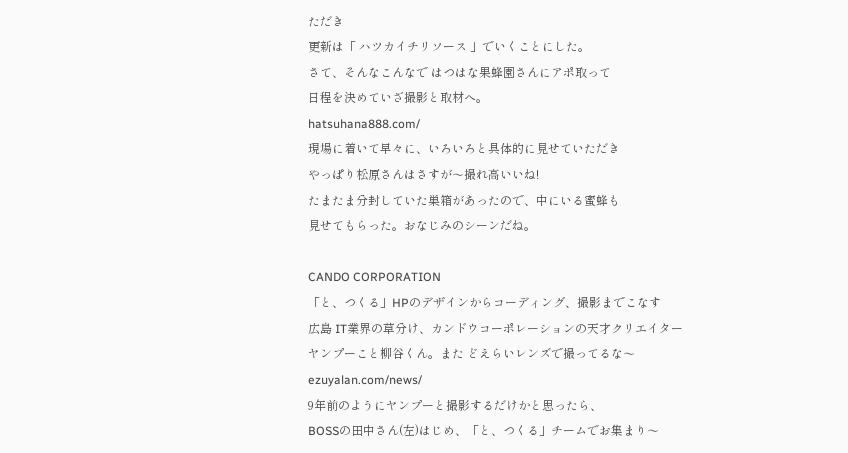ただき
更新は「 ハツカイチリソース 」でいくことにした。
さて、そんなこんなで はつはな果蜂園さんにアポ取って
日程を決めていざ撮影と取材へ。
hatsuhana888.com/
現場に着いて早々に、いろいろと具体的に見せていただき
やっぱり松原さんはさすが〜撮れ高いいね!
たまたま分封していた巣箱があったので、中にいる蜜蜂も
見せてもらった。おなじみのシーンだね。

CANDO CORPORATION
「と、つくる」HPのデザインからコーディング、撮影までこなす
広島 IT業界の草分け、カンドウコーポレーションの天才クリエイター
ヤンプーこと柳谷くん。また どえらいレンズで撮ってるな〜
ezuyalan.com/news/
9年前のようにヤンプーと撮影するだけかと思ったら、
BOSSの田中さん(左)はじめ、「と、つくる」チームでお集まり〜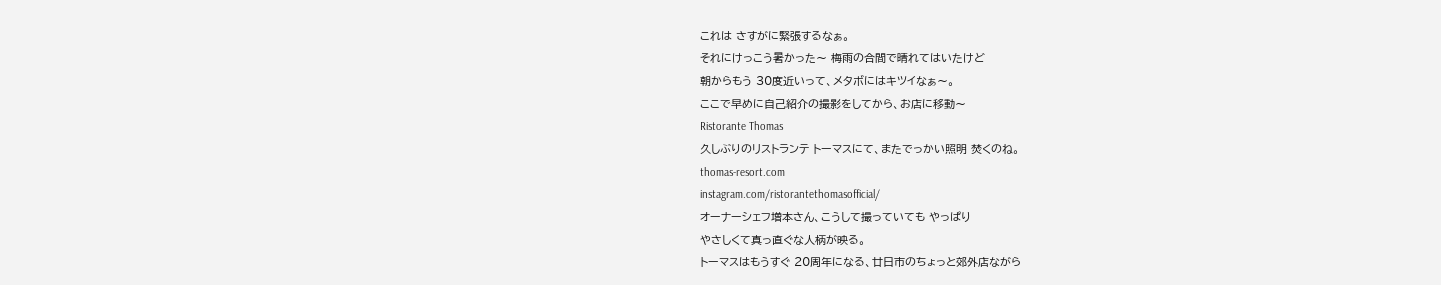これは さすがに緊張するなぁ。
それにけっこう暑かった〜 梅雨の合間で晴れてはいたけど
朝からもう 30度近いって、メタボにはキツイなぁ〜。
ここで早めに自己紹介の撮影をしてから、お店に移動〜
Ristorante Thomas
久しぶりのリストランテ トーマスにて、またでっかい照明 焚くのね。
thomas-resort.com
instagram.com/ristorantethomasofficial/
オーナーシェフ増本さん、こうして撮っていても やっぱり
やさしくて真っ直ぐな人柄が映る。
トーマスはもうすぐ 20周年になる、廿日市のちょっと郊外店ながら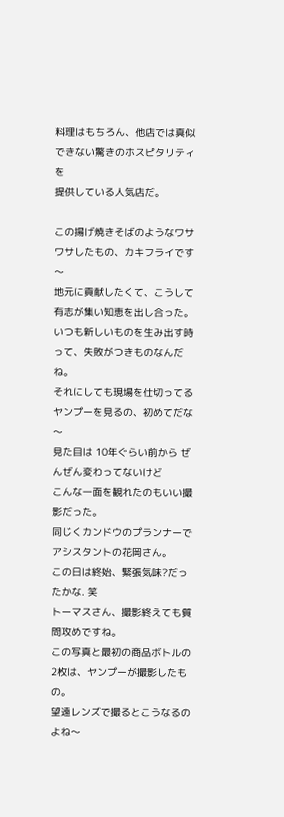料理はもちろん、他店では真似できない驚きのホスピタリティを
提供している人気店だ。

この揚げ焼きそばのようなワサワサしたもの、カキフライです〜
地元に貢献したくて、こうして有志が集い知恵を出し合った。
いつも新しいものを生み出す時って、失敗がつきものなんだね。
それにしても現場を仕切ってるヤンプーを見るの、初めてだな〜
見た目は 10年ぐらい前から ぜんぜん変わってないけど
こんな一面を観れたのもいい撮影だった。
同じくカンドウのプランナーでアシスタントの花岡さん。
この日は終始、緊張気味?だったかな. 笑
トーマスさん、撮影終えても質問攻めですね。
この写真と最初の商品ボトルの 2枚は、ヤンプーが撮影したもの。
望遠レンズで撮るとこうなるのよね〜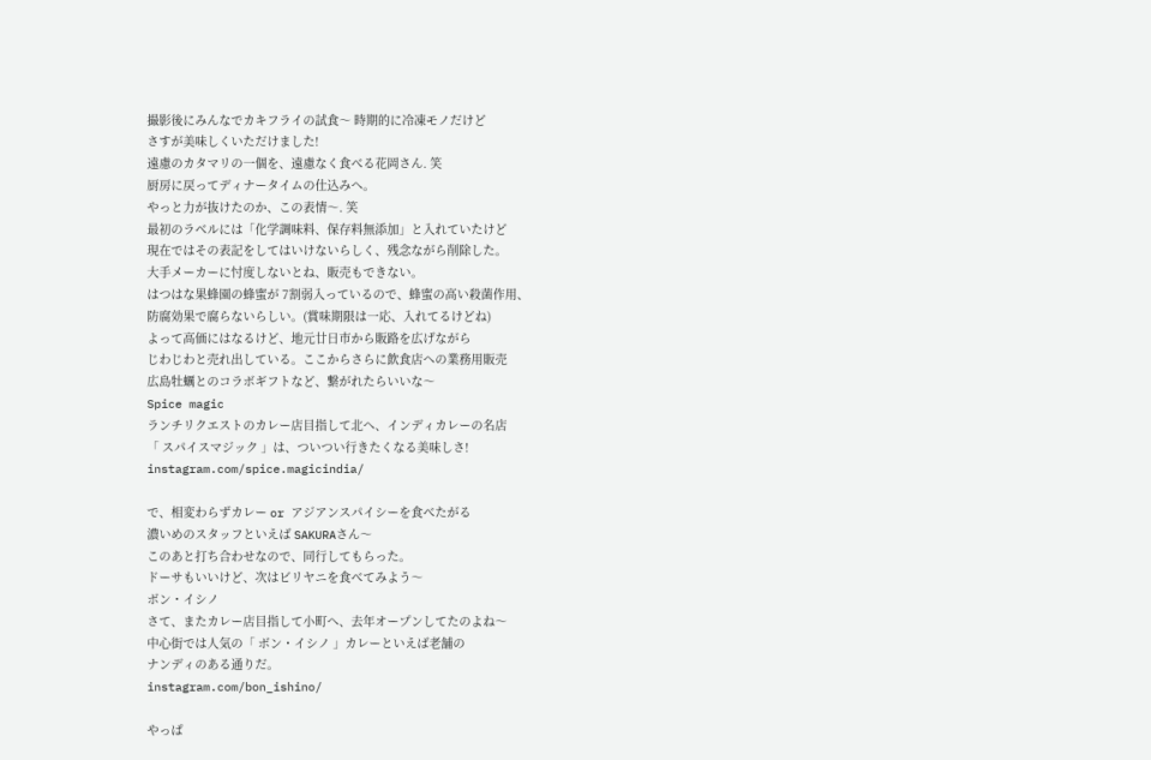撮影後にみんなでカキフライの試食〜 時期的に冷凍モノだけど
さすが美味しくいただけました!
遠慮のカタマリの一個を、遠慮なく食べる花岡さん. 笑
厨房に戻ってディナータイムの仕込みへ。
やっと力が抜けたのか、この表情〜. 笑
最初のラベルには「化学調味料、保存料無添加」と入れていたけど
現在ではその表記をしてはいけないらしく、残念ながら削除した。
大手メーカーに忖度しないとね、販売もできない。
はつはな果蜂園の蜂蜜が 7割弱入っているので、蜂蜜の高い殺菌作用、
防腐効果で腐らないらしい。(賞味期限は一応、入れてるけどね)
よって高価にはなるけど、地元廿日市から販路を広げながら
じわじわと売れ出している。ここからさらに飲食店への業務用販売
広島牡蠣とのコラボギフトなど、繋がれたらいいな〜
Spice magic
ランチリクエストのカレー店目指して北へ、インディカレーの名店
「 スパイスマジック 」は、ついつい行きたくなる美味しさ!
instagram.com/spice.magicindia/

で、相変わらずカレー or アジアンスパイシーを食べたがる
濃いめのスタッフといえば SAKURAさん〜
このあと打ち合わせなので、同行してもらった。
ドーサもいいけど、次はビリヤニを食べてみよう〜
ボン・イシノ
さて、またカレー店目指して小町へ、去年オープンしてたのよね〜
中心街では人気の「 ボン・イシノ 」カレーといえば老舗の
ナンディのある通りだ。
instagram.com/bon_ishino/

やっぱ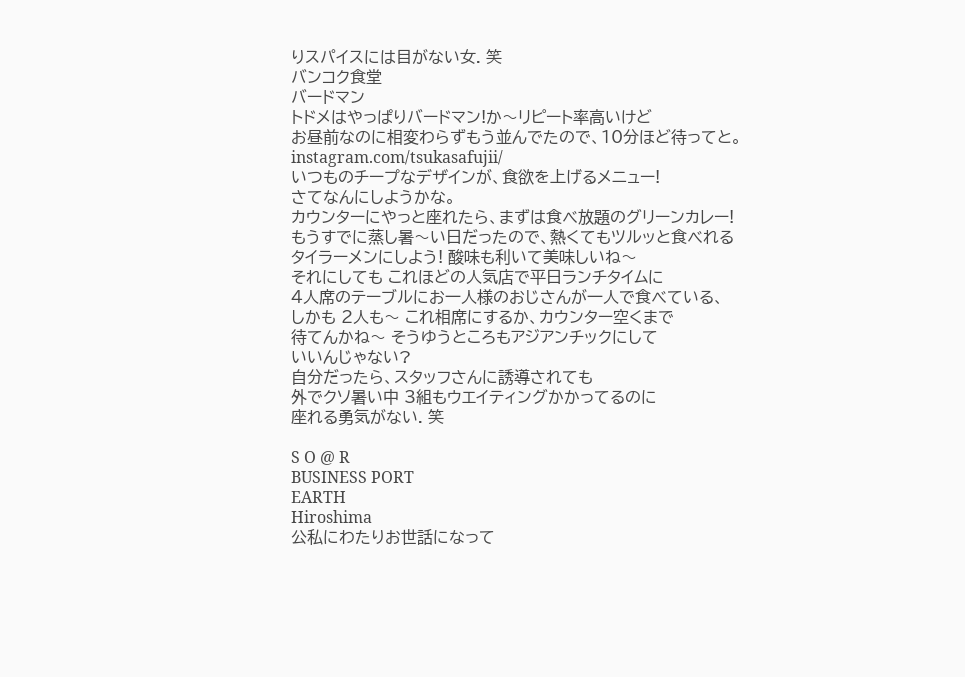りスパイスには目がない女. 笑
バンコク食堂
バードマン
トドメはやっぱりバードマン!か〜リピート率高いけど
お昼前なのに相変わらずもう並んでたので、10分ほど待ってと。
instagram.com/tsukasafujii/
いつものチープなデザインが、食欲を上げるメニュー!
さてなんにしようかな。
カウンターにやっと座れたら、まずは食べ放題のグリーンカレー!
もうすでに蒸し暑〜い日だったので、熱くてもツルッと食べれる
タイラーメンにしよう! 酸味も利いて美味しいね〜
それにしても これほどの人気店で平日ランチタイムに
4人席のテーブルにお一人様のおじさんが一人で食べている、
しかも 2人も〜 これ相席にするか、カウンター空くまで
待てんかね〜 そうゆうところもアジアンチックにして
いいんじゃない?
自分だったら、スタッフさんに誘導されても
外でクソ暑い中 3組もウエイティングかかってるのに
座れる勇気がない. 笑

S O @ R
BUSINESS PORT
EARTH
Hiroshima
公私にわたりお世話になって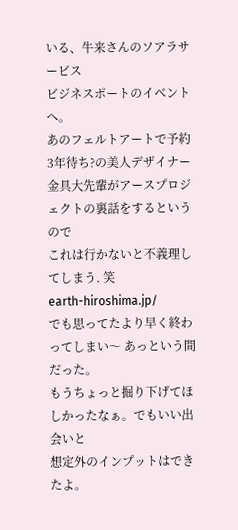いる、牛来さんのソアラサービス
ビジネスポートのイベントへ。
あのフェルトアートで予約 3年待ち?の美人デザイナー
金具大先輩がアースプロジェクトの裏話をするというので
これは行かないと不義理してしまう. 笑
earth-hiroshima.jp/
でも思ってたより早く終わってしまい〜 あっという間だった。
もうちょっと掘り下げてほしかったなぁ。でもいい出会いと
想定外のインプットはできたよ。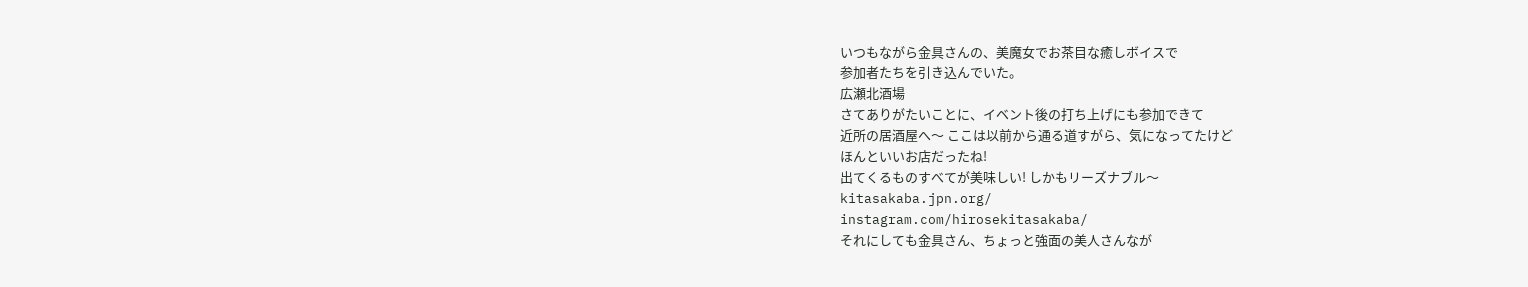いつもながら金具さんの、美魔女でお茶目な癒しボイスで
参加者たちを引き込んでいた。
広瀬北酒場
さてありがたいことに、イベント後の打ち上げにも参加できて
近所の居酒屋へ〜 ここは以前から通る道すがら、気になってたけど
ほんといいお店だったね!
出てくるものすべてが美味しい! しかもリーズナブル〜
kitasakaba.jpn.org/
instagram.com/hirosekitasakaba/
それにしても金具さん、ちょっと強面の美人さんなが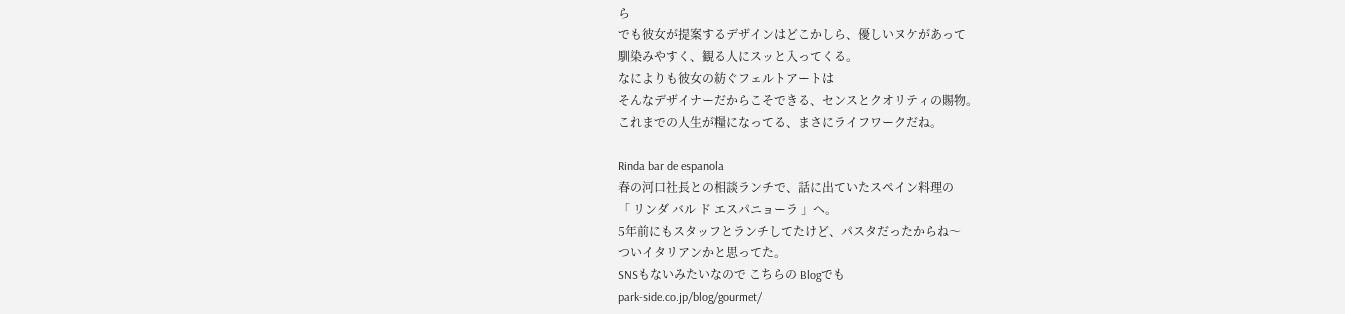ら
でも彼女が提案するデザインはどこかしら、優しいヌケがあって
馴染みやすく、観る人にスッと入ってくる。
なによりも彼女の紡ぐフェルトアートは
そんなデザイナーだからこそできる、センスとクオリティの賜物。
これまでの人生が糧になってる、まさにライフワークだね。

Rinda bar de espanola
春の河口社長との相談ランチで、話に出ていたスペイン料理の
「 リンダ バル ド エスパニョーラ 」へ。
5年前にもスタッフとランチしてたけど、パスタだったからね〜
ついイタリアンかと思ってた。
SNSもないみたいなので こちらの Blogでも
park-side.co.jp/blog/gourmet/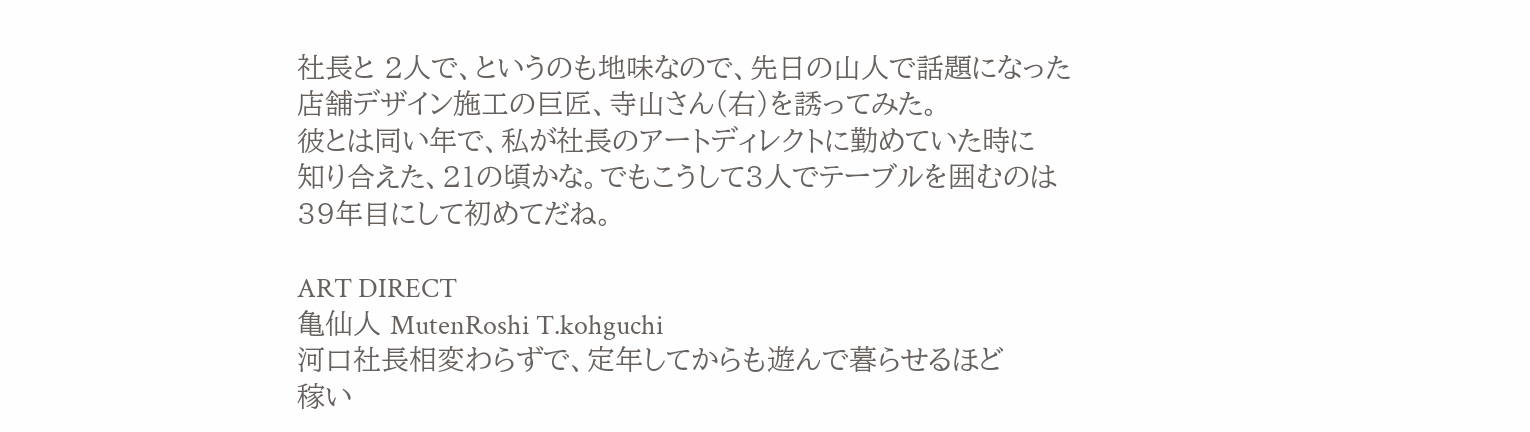社長と 2人で、というのも地味なので、先日の山人で話題になった
店舗デザイン施工の巨匠、寺山さん(右)を誘ってみた。
彼とは同い年で、私が社長のアートディレクトに勤めていた時に
知り合えた、21の頃かな。でもこうして3人でテーブルを囲むのは
39年目にして初めてだね。

ART DIRECT
亀仙人 MutenRoshi T.kohguchi
河口社長相変わらずで、定年してからも遊んで暮らせるほど
稼い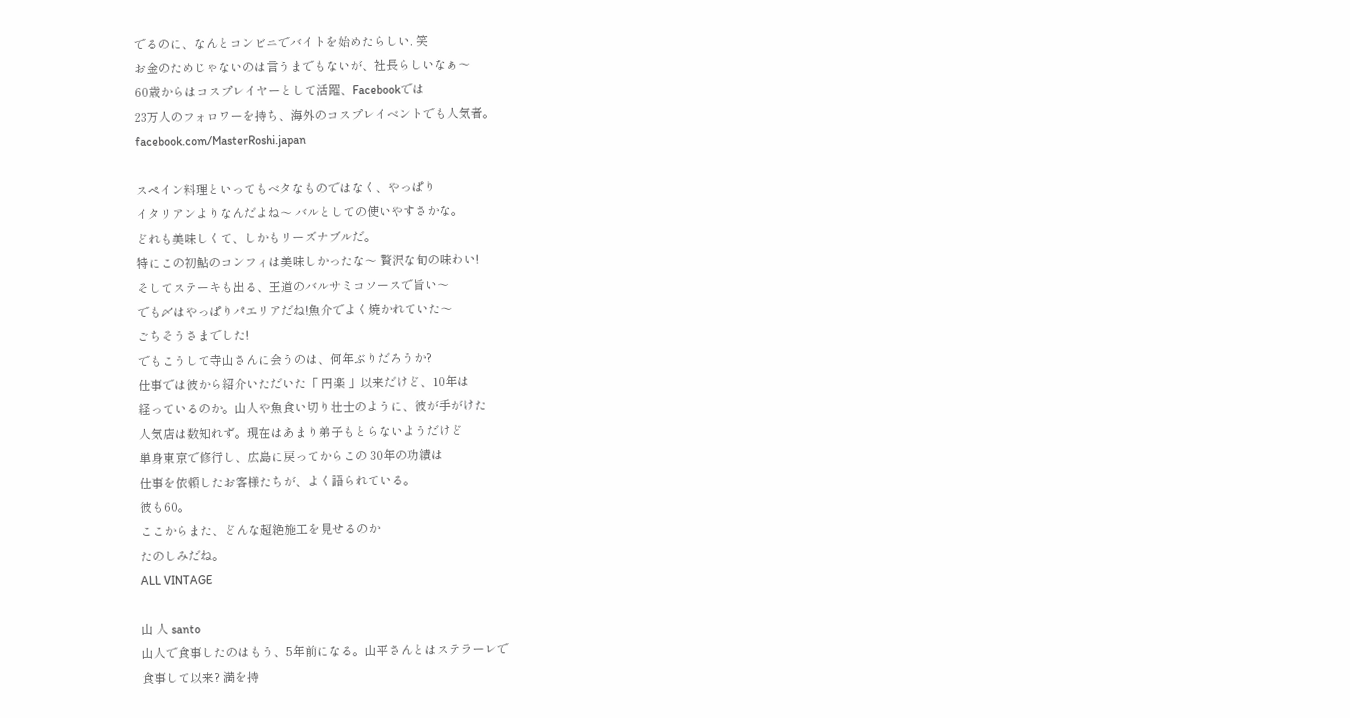でるのに、なんとコンビニでバイトを始めたらしい. 笑
お金のためじゃないのは言うまでもないが、社長らしいなぁ〜
60歳からはコスプレイヤーとして活躍、Facebookでは
23万人のフォロワーを持ち、海外のコスプレイベントでも人気者。
facebook.com/MasterRoshi.japan

スペイン料理といってもベタなものではなく、やっぱり
イタリアンよりなんだよね〜 バルとしての使いやすさかな。
どれも美味しくて、しかもリーズナブルだ。
特にこの初鮎のコンフィは美味しかったな〜 贅沢な旬の味わい!
そしてステーキも出る、王道のバルサミコソースで旨い〜
でも〆はやっぱりパエリアだね!魚介でよく焼かれていた〜
ごちそうさまでした!
でもこうして寺山さんに会うのは、何年ぶりだろうか?
仕事では彼から紹介いただいた「 円楽 」以来だけど、10年は
経っているのか。山人や魚食い切り壮士のように、彼が手がけた
人気店は数知れず。現在はあまり弟子もとらないようだけど
単身東京で修行し、広島に戻ってからこの 30年の功績は
仕事を依頼したお客様たちが、よく語られている。
彼も60。
ここからまた、どんな超絶施工を見せるのか
たのしみだね。
ALL VINTAGE

山 人 santo
山人で食事したのはもう、5年前になる。山平さんとはステラーレで
食事して以来? 満を持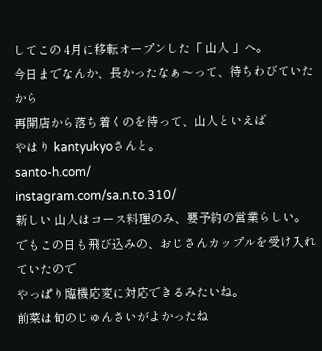してこの 4月に移転オープンした「 山人 」へ。
今日までなんか、長かったなぁ〜って、待ちわびていたから
再開店から落ち着くのを待って、山人といえば
やはり kantyukyoさんと。
santo-h.com/
instagram.com/sa.n.to.310/
新しい 山人はコース料理のみ、要予約の営業らしい。
でもこの日も飛び込みの、おじさんカップルを受け入れていたので
やっぱり臨機応変に対応できるみたいね。
前菜は旬のじゅんさいがよかったね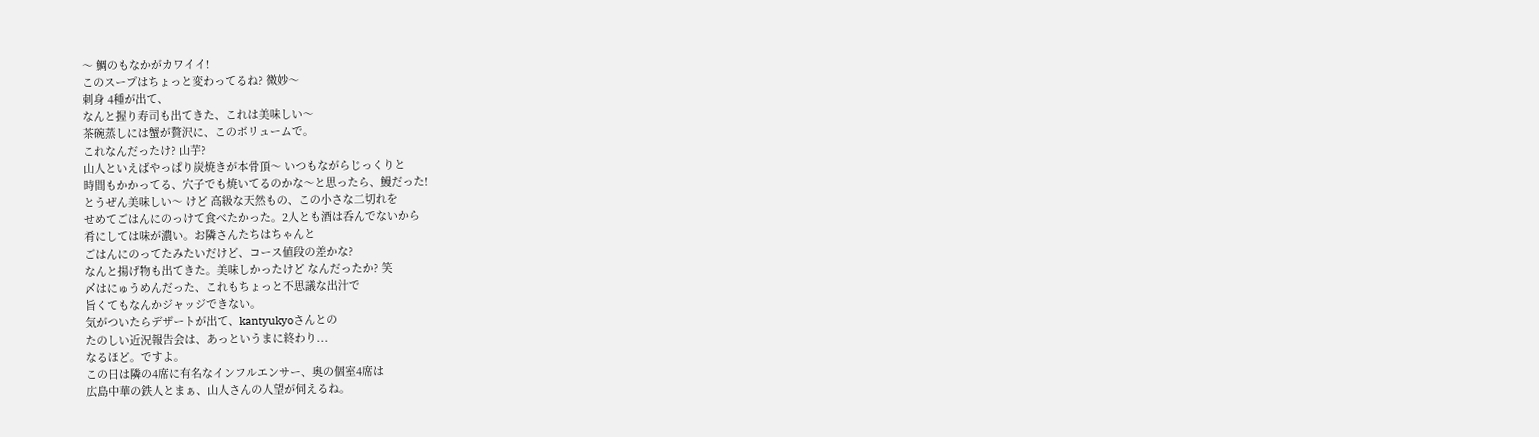〜 鯛のもなかがカワイイ!
このスープはちょっと変わってるね? 微妙〜
刺身 4種が出て、
なんと握り寿司も出てきた、これは美味しい〜
茶碗蒸しには蟹が贅沢に、このボリュームで。
これなんだったけ? 山芋?
山人といえばやっぱり炭焼きが本骨頂〜 いつもながらじっくりと
時間もかかってる、穴子でも焼いてるのかな〜と思ったら、鰻だった!
とうぜん美味しい〜 けど 高級な天然もの、この小さな二切れを
せめてごはんにのっけて食べたかった。2人とも酒は呑んでないから
肴にしては味が濃い。お隣さんたちはちゃんと
ごはんにのってたみたいだけど、コース値段の差かな?
なんと揚げ物も出てきた。美味しかったけど なんだったか? 笑
〆はにゅうめんだった、これもちょっと不思議な出汁で
旨くてもなんかジャッジできない。
気がついたらデザートが出て、kantyukyoさんとの
たのしい近況報告会は、あっというまに終わり...
なるほど。ですよ。
この日は隣の4席に有名なインフルエンサー、奥の個室4席は
広島中華の鉄人とまぁ、山人さんの人望が伺えるね。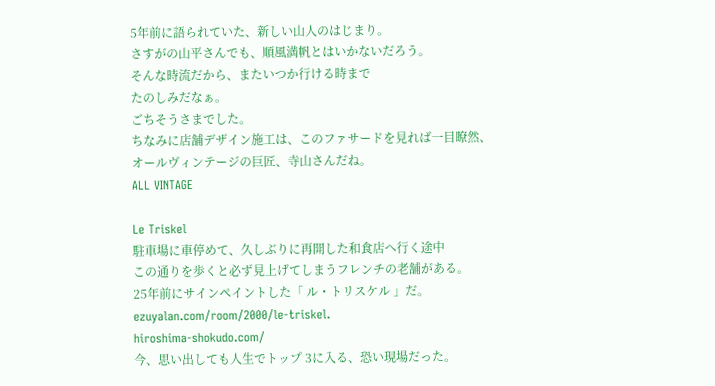5年前に語られていた、新しい山人のはじまり。
さすがの山平さんでも、順風満帆とはいかないだろう。
そんな時流だから、またいつか行ける時まで
たのしみだなぁ。
ごちそうさまでした。
ちなみに店舗デザイン施工は、このファサードを見れば一目瞭然、
オールヴィンテージの巨匠、寺山さんだね。
ALL VINTAGE

Le Triskel
駐車場に車停めて、久しぶりに再開した和食店へ行く途中
この通りを歩くと必ず見上げてしまうフレンチの老舗がある。
25年前にサインペイントした「 ル・トリスケル 」だ。
ezuyalan.com/room/2000/le-triskel.
hiroshima-shokudo.com/
今、思い出しても人生でトップ 3に入る、恐い現場だった。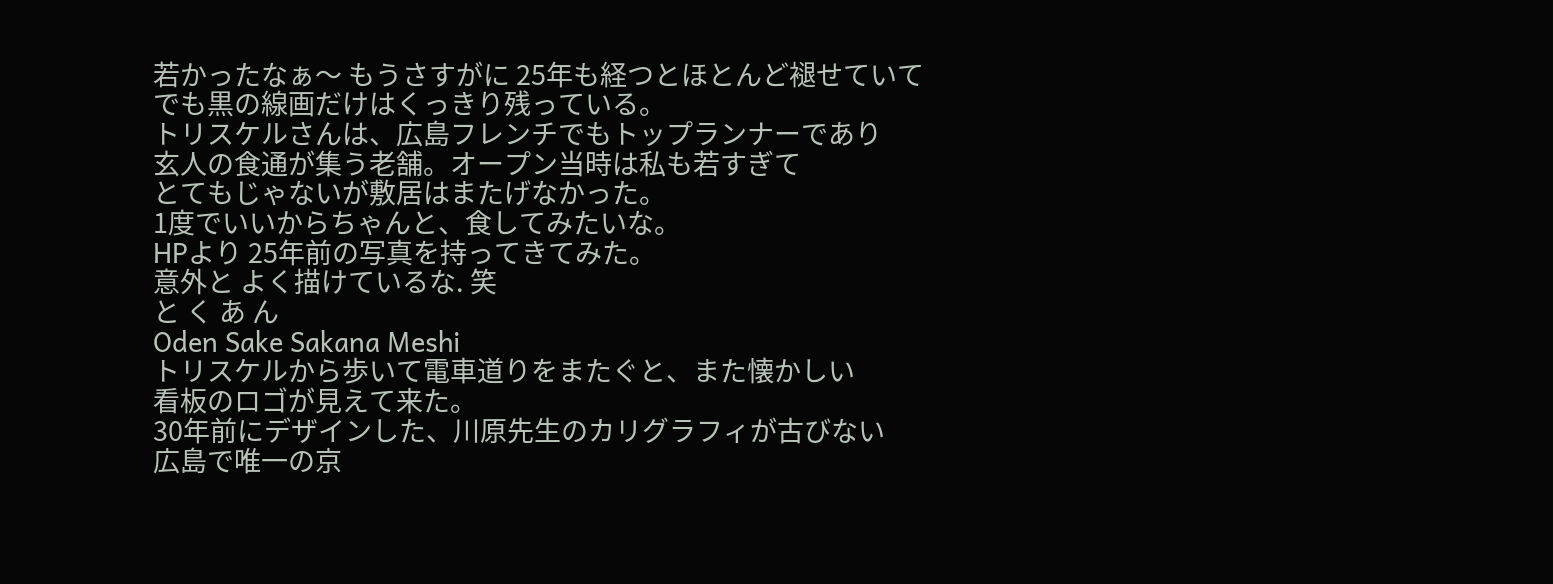若かったなぁ〜 もうさすがに 25年も経つとほとんど褪せていて
でも黒の線画だけはくっきり残っている。
トリスケルさんは、広島フレンチでもトップランナーであり
玄人の食通が集う老舗。オープン当時は私も若すぎて
とてもじゃないが敷居はまたげなかった。
1度でいいからちゃんと、食してみたいな。
HPより 25年前の写真を持ってきてみた。
意外と よく描けているな. 笑
と く あ ん
Oden Sake Sakana Meshi
トリスケルから歩いて電車道りをまたぐと、また懐かしい
看板のロゴが見えて来た。
30年前にデザインした、川原先生のカリグラフィが古びない
広島で唯一の京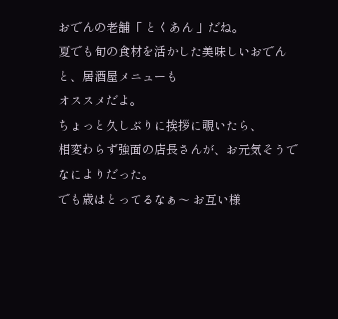おでんの老舗「 とくあん 」だね。
夏でも旬の食材を活かした美味しいおでんと、居酒屋メニューも
オススメだよ。
ちょっと久しぶりに挨拶に覗いたら、
相変わらず強面の店長さんが、お元気そうでなによりだった。
でも歳はとってるなぁ〜 お互い様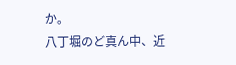か。
八丁堀のど真ん中、近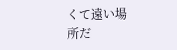くて遠い場所だ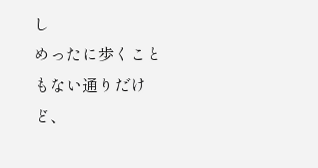し
めったに歩くこともない通りだけど、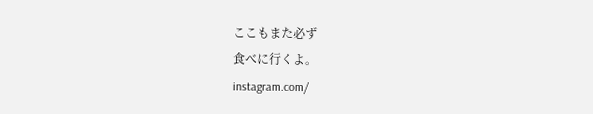ここもまた必ず
食べに行くよ。
instagram.com/